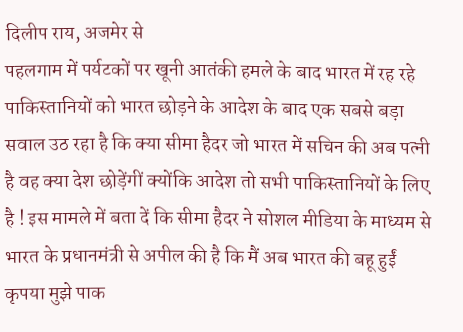दिलीप राय, अजमेर से
पहलगाम में पर्यटकों पर खूनी आतंकी हमले के बाद भारत में रह रहे पाकिस्तानियों को भारत छोड़ने के आदेश के बाद एक सबसे बड़ा सवाल उठ रहा है कि क्या सीमा हैदर जो भारत में सचिन की अब पत्नी है वह क्या देश छोड़ेंगीं क्योंकि आदेश तो सभी पाकिस्तानियों के लिए है ! इस मामले में बता दें कि सीमा हैदर ने सोशल मीडिया के माध्यम से भारत के प्रधानमंत्री से अपील की है कि मैं अब भारत की बहू हुईं कृपया मुझे पाक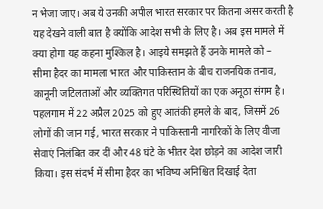न भेजा जाए। अब ये उनकी अपील भारत सरकार पर कितना असर करती है यह देखने वाली बात है क्योंकि आदेश सभी के लिए है। अब इस मामले में क्या होगा यह कहना मुश्किल है। आइये समझते हैं उनके मामले को –
सीमा हैदर का मामला भारत और पाकिस्तान के बीच राजनयिक तनाव, कानूनी जटिलताओं और व्यक्तिगत परिस्थितियों का एक अनूठा संगम है। पहलगाम में 22 अप्रैल 2025 को हुए आतंकी हमले के बाद, जिसमें 26 लोगों की जान गई, भारत सरकार ने पाकिस्तानी नागरिकों के लिए वीजा सेवाएं निलंबित कर दीं और 48 घंटे के भीतर देश छोड़ने का आदेश जारी किया। इस संदर्भ में सीमा हैदर का भविष्य अनिश्चित दिखाई देता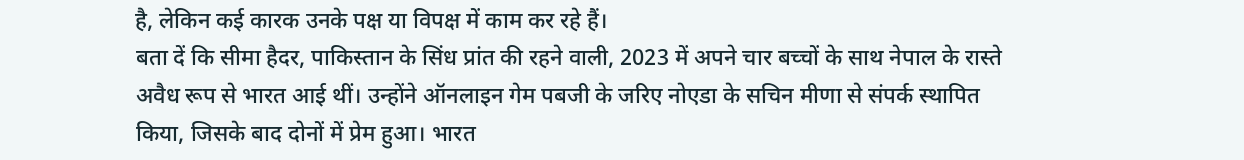है, लेकिन कई कारक उनके पक्ष या विपक्ष में काम कर रहे हैं।
बता दें कि सीमा हैदर, पाकिस्तान के सिंध प्रांत की रहने वाली, 2023 में अपने चार बच्चों के साथ नेपाल के रास्ते अवैध रूप से भारत आई थीं। उन्होंने ऑनलाइन गेम पबजी के जरिए नोएडा के सचिन मीणा से संपर्क स्थापित किया, जिसके बाद दोनों में प्रेम हुआ। भारत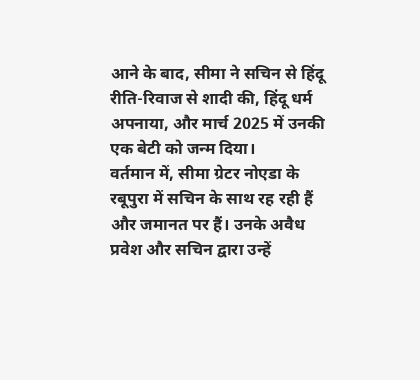आने के बाद, सीमा ने सचिन से हिंदू रीति-रिवाज से शादी की, हिंदू धर्म अपनाया, और मार्च 2025 में उनकी एक बेटी को जन्म दिया।
वर्तमान में, सीमा ग्रेटर नोएडा के रबूपुरा में सचिन के साथ रह रही हैं और जमानत पर हैं। उनके अवैध प्रवेश और सचिन द्वारा उन्हें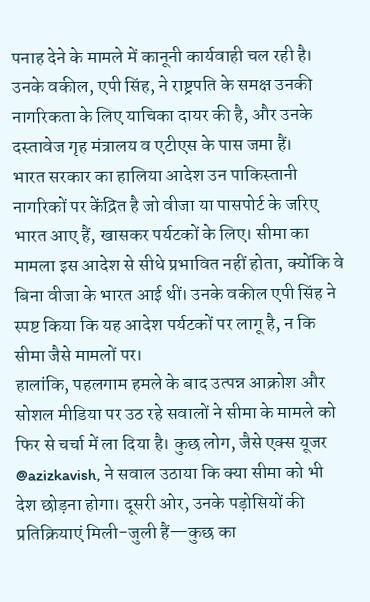पनाह देने के मामले में कानूनी कार्यवाही चल रही है। उनके वकील, एपी सिंह, ने राष्ट्रपति के समक्ष उनकी नागरिकता के लिए याचिका दायर की है, और उनके दस्तावेज गृह मंत्रालय व एटीएस के पास जमा हैं।
भारत सरकार का हालिया आदेश उन पाकिस्तानी नागरिकों पर केंद्रित है जो वीजा या पासपोर्ट के जरिए भारत आए हैं, खासकर पर्यटकों के लिए। सीमा का मामला इस आदेश से सीधे प्रभावित नहीं होता, क्योंकि वे बिना वीजा के भारत आई थीं। उनके वकील एपी सिंह ने स्पष्ट किया कि यह आदेश पर्यटकों पर लागू है, न कि सीमा जैसे मामलों पर।
हालांकि, पहलगाम हमले के बाद उत्पन्न आक्रोश और सोशल मीडिया पर उठ रहे सवालों ने सीमा के मामले को फिर से चर्चा में ला दिया है। कुछ लोग, जैसे एक्स यूजर @azizkavish, ने सवाल उठाया कि क्या सीमा को भी देश छोड़ना होगा। दूसरी ओर, उनके पड़ोसियों की प्रतिक्रियाएं मिली-जुली हैं—कुछ का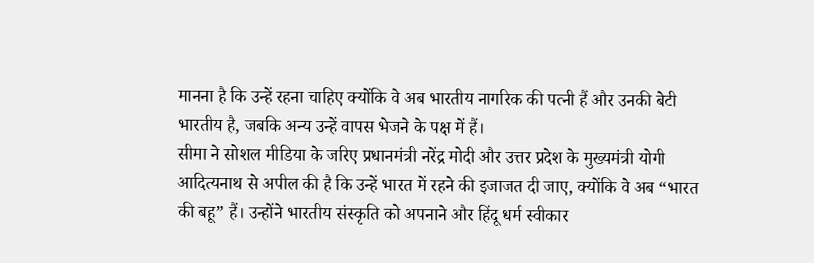मानना है कि उन्हें रहना चाहिए क्योंकि वे अब भारतीय नागरिक की पत्नी हैं और उनकी बेटी भारतीय है, जबकि अन्य उन्हें वापस भेजने के पक्ष में हैं।
सीमा ने सोशल मीडिया के जरिए प्रधानमंत्री नरेंद्र मोदी और उत्तर प्रदेश के मुख्यमंत्री योगी आदित्यनाथ से अपील की है कि उन्हें भारत में रहने की इजाजत दी जाए, क्योंकि वे अब “भारत की बहू” हैं। उन्होंने भारतीय संस्कृति को अपनाने और हिंदू धर्म स्वीकार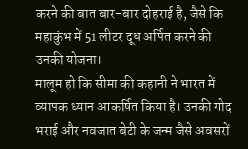करने की बात बार-बार दोहराई है, जैसे कि महाकुंभ में 51 लीटर दूध अर्पित करने की उनकी योजना।
मालूम हो कि सीमा की कहानी ने भारत में व्यापक ध्यान आकर्षित किया है। उनकी गोद भराई और नवजात बेटी के जन्म जैसे अवसरों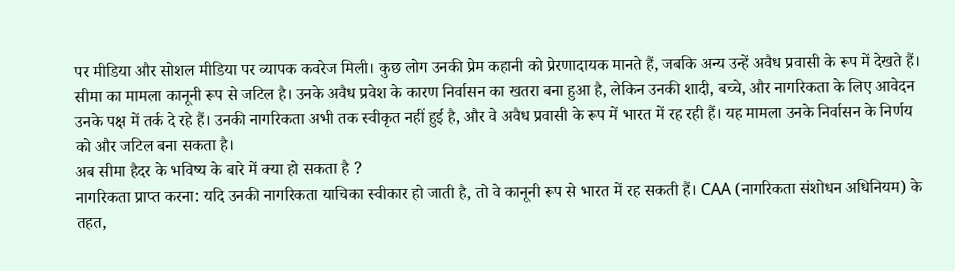पर मीडिया और सोशल मीडिया पर व्यापक कवरेज मिली। कुछ लोग उनकी प्रेम कहानी को प्रेरणादायक मानते हैं, जबकि अन्य उन्हें अवैध प्रवासी के रूप में देखते हैं।
सीमा का मामला कानूनी रूप से जटिल है। उनके अवैध प्रवेश के कारण निर्वासन का खतरा बना हुआ है, लेकिन उनकी शादी, बच्चे, और नागरिकता के लिए आवेदन उनके पक्ष में तर्क दे रहे हैं। उनकी नागरिकता अभी तक स्वीकृत नहीं हुई है, और वे अवैध प्रवासी के रूप में भारत में रह रही हैं। यह मामला उनके निर्वासन के निर्णय को और जटिल बना सकता है।
अब सीमा हैदर के भविष्य के बारे में क्या हो सकता है ?
नागरिकता प्राप्त करना: यदि उनकी नागरिकता याचिका स्वीकार हो जाती है, तो वे कानूनी रूप से भारत में रह सकती हैं। CAA (नागरिकता संशोधन अधिनियम) के तहत,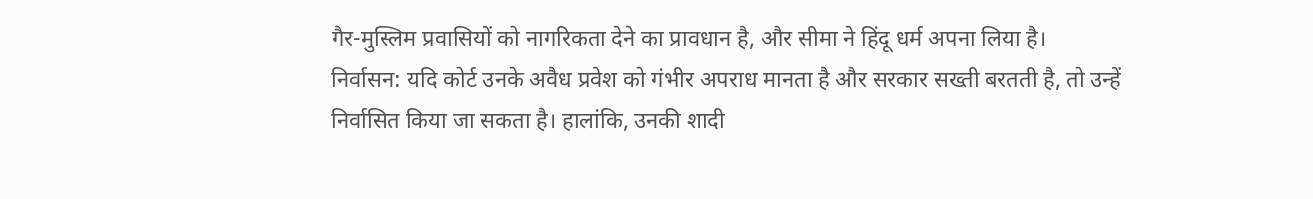गैर-मुस्लिम प्रवासियों को नागरिकता देने का प्रावधान है, और सीमा ने हिंदू धर्म अपना लिया है।
निर्वासन: यदि कोर्ट उनके अवैध प्रवेश को गंभीर अपराध मानता है और सरकार सख्ती बरतती है, तो उन्हें निर्वासित किया जा सकता है। हालांकि, उनकी शादी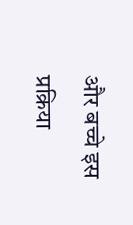और बच्चे इस प्रक्रिया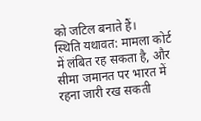को जटिल बनाते हैं।
स्थिति यथावत: मामला कोर्ट में लंबित रह सकता है, और सीमा जमानत पर भारत में रहना जारी रख सकती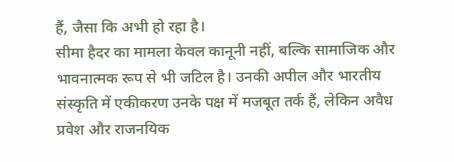हैं, जैसा कि अभी हो रहा है।
सीमा हैदर का मामला केवल कानूनी नहीं, बल्कि सामाजिक और भावनात्मक रूप से भी जटिल है। उनकी अपील और भारतीय संस्कृति में एकीकरण उनके पक्ष में मजबूत तर्क हैं, लेकिन अवैध प्रवेश और राजनयिक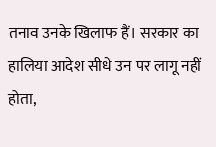तनाव उनके खिलाफ हैं। सरकार का हालिया आदेश सीधे उन पर लागू नहीं होता,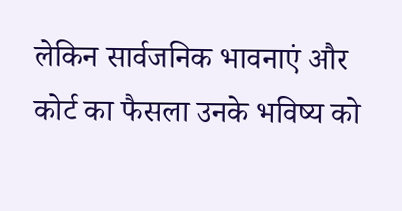लेकिन सार्वजनिक भावनाएं और कोर्ट का फैसला उनके भविष्य को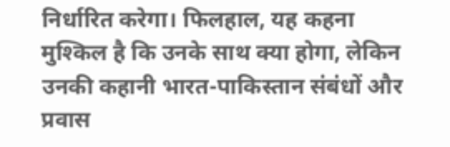निर्धारित करेगा। फिलहाल, यह कहना मुश्किल है कि उनके साथ क्या होगा, लेकिन उनकी कहानी भारत-पाकिस्तान संबंधों और प्रवास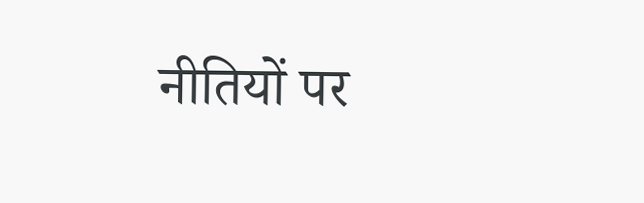नीतियों पर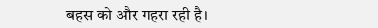बहस को और गहरा रही है।